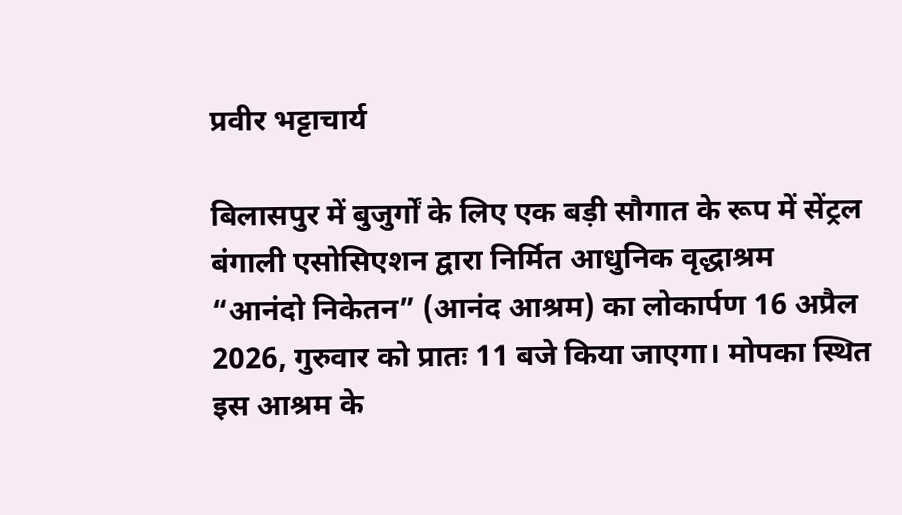प्रवीर भट्टाचार्य

बिलासपुर में बुजुर्गों के लिए एक बड़ी सौगात के रूप में सेंट्रल बंगाली एसोसिएशन द्वारा निर्मित आधुनिक वृद्धाश्रम “आनंदो निकेतन” (आनंद आश्रम) का लोकार्पण 16 अप्रैल 2026, गुरुवार को प्रातः 11 बजे किया जाएगा। मोपका स्थित इस आश्रम के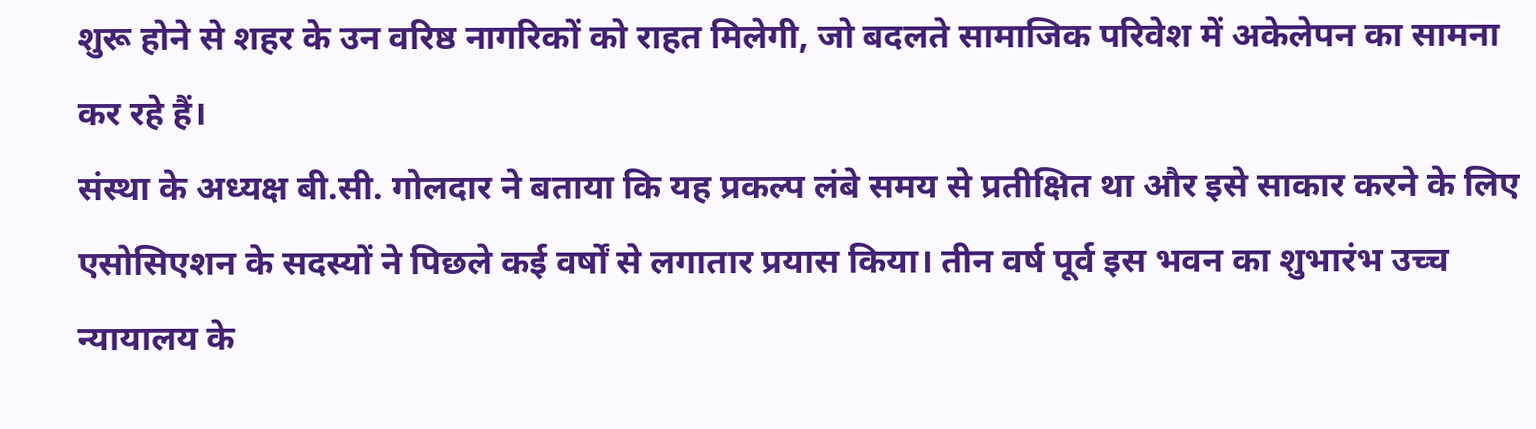शुरू होने से शहर के उन वरिष्ठ नागरिकों को राहत मिलेगी, जो बदलते सामाजिक परिवेश में अकेलेपन का सामना कर रहे हैं।
संस्था के अध्यक्ष बी.सी. गोलदार ने बताया कि यह प्रकल्प लंबे समय से प्रतीक्षित था और इसे साकार करने के लिए एसोसिएशन के सदस्यों ने पिछले कई वर्षों से लगातार प्रयास किया। तीन वर्ष पूर्व इस भवन का शुभारंभ उच्च न्यायालय के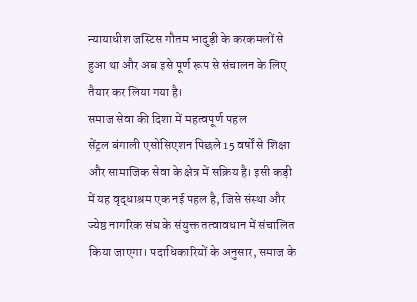न्यायाधीश जस्टिस गौतम भादुड़ी के करकमलों से हुआ था और अब इसे पूर्ण रूप से संचालन के लिए तैयार कर लिया गया है।
समाज सेवा की दिशा में महत्वपूर्ण पहल
सेंट्रल बंगाली एसोसिएशन पिछले 15 वर्षों से शिक्षा और सामाजिक सेवा के क्षेत्र में सक्रिय है। इसी कड़ी में यह वृद्धाश्रम एक नई पहल है, जिसे संस्था और ज्येष्ठ नागरिक संघ के संयुक्त तत्वावधान में संचालित किया जाएगा। पदाधिकारियों के अनुसार, समाज के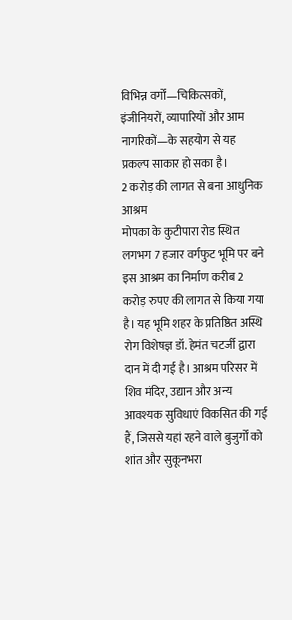विभिन्न वर्गों—चिकित्सकों, इंजीनियरों, व्यापारियों और आम नागरिकों—के सहयोग से यह प्रकल्प साकार हो सका है।
2 करोड़ की लागत से बना आधुनिक आश्रम
मोपका के कुटीपारा रोड स्थित लगभग 7 हजार वर्गफुट भूमि पर बने इस आश्रम का निर्माण करीब 2 करोड़ रुपए की लागत से किया गया है। यह भूमि शहर के प्रतिष्ठित अस्थि रोग विशेषज्ञ डॉ. हेमंत चटर्जी द्वारा दान में दी गई है। आश्रम परिसर में शिव मंदिर, उद्यान और अन्य आवश्यक सुविधाएं विकसित की गई हैं, जिससे यहां रहने वाले बुजुर्गों को शांत और सुकूनभरा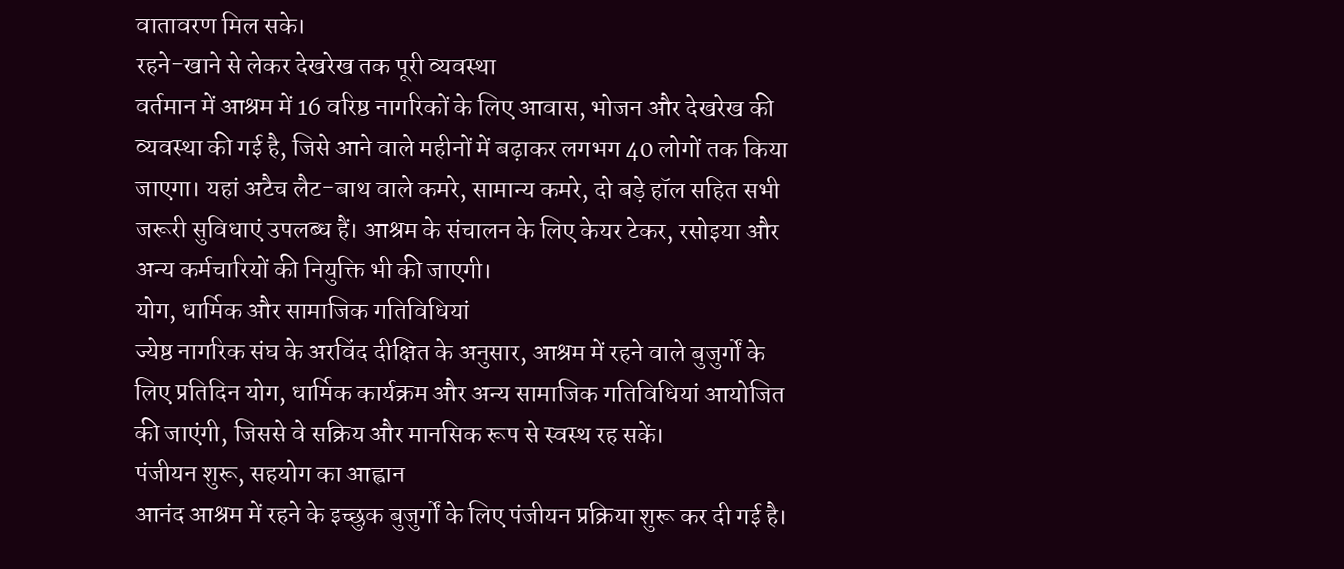वातावरण मिल सके।
रहने-खाने से लेकर देखरेख तक पूरी व्यवस्था
वर्तमान में आश्रम में 16 वरिष्ठ नागरिकों के लिए आवास, भोजन और देखरेख की व्यवस्था की गई है, जिसे आने वाले महीनों में बढ़ाकर लगभग 40 लोगों तक किया जाएगा। यहां अटैच लैट-बाथ वाले कमरे, सामान्य कमरे, दो बड़े हॉल सहित सभी जरूरी सुविधाएं उपलब्ध हैं। आश्रम के संचालन के लिए केयर टेकर, रसोइया और अन्य कर्मचारियों की नियुक्ति भी की जाएगी।
योग, धार्मिक और सामाजिक गतिविधियां
ज्येष्ठ नागरिक संघ के अरविंद दीक्षित के अनुसार, आश्रम में रहने वाले बुजुर्गों के लिए प्रतिदिन योग, धार्मिक कार्यक्रम और अन्य सामाजिक गतिविधियां आयोजित की जाएंगी, जिससे वे सक्रिय और मानसिक रूप से स्वस्थ रह सकें।
पंजीयन शुरू, सहयोग का आह्वान
आनंद आश्रम में रहने के इच्छुक बुजुर्गों के लिए पंजीयन प्रक्रिया शुरू कर दी गई है।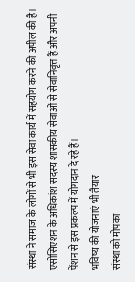संस्था ने समाज के लोगों से भी इस सेवा कार्य में सहयोग करने की अपील की है। एसोसिएशन के अधिकांश सदस्य शासकीय सेवाओं से सेवानिवृत्त हैं और अपनी पेंशन से इस प्रकल्प में योगदान दे रहे हैं।
भविष्य की योजनाएं भी तैयार
संस्था को मोपका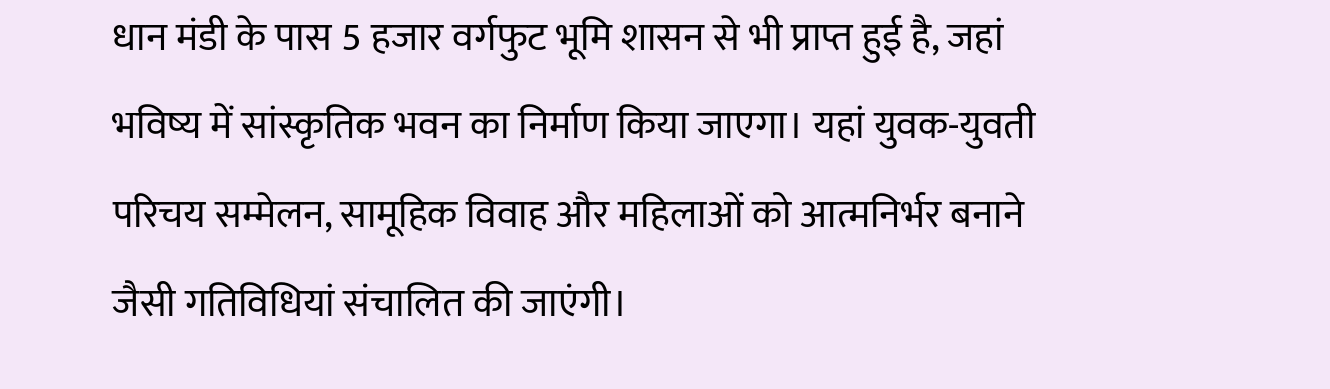धान मंडी के पास 5 हजार वर्गफुट भूमि शासन से भी प्राप्त हुई है, जहां भविष्य में सांस्कृतिक भवन का निर्माण किया जाएगा। यहां युवक-युवती परिचय सम्मेलन, सामूहिक विवाह और महिलाओं को आत्मनिर्भर बनाने जैसी गतिविधियां संचालित की जाएंगी।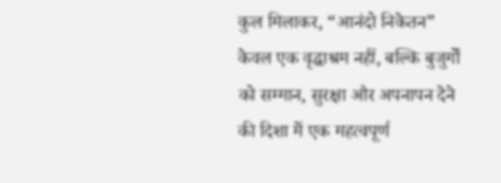कुल मिलाकर, “आनंदो निकेतन” केवल एक वृद्धाश्रम नहीं, बल्कि बुजुर्गों को सम्मान, सुरक्षा और अपनापन देने की दिशा में एक महत्वपूर्ण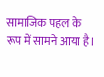सामाजिक पहल के रूप में सामने आया है।